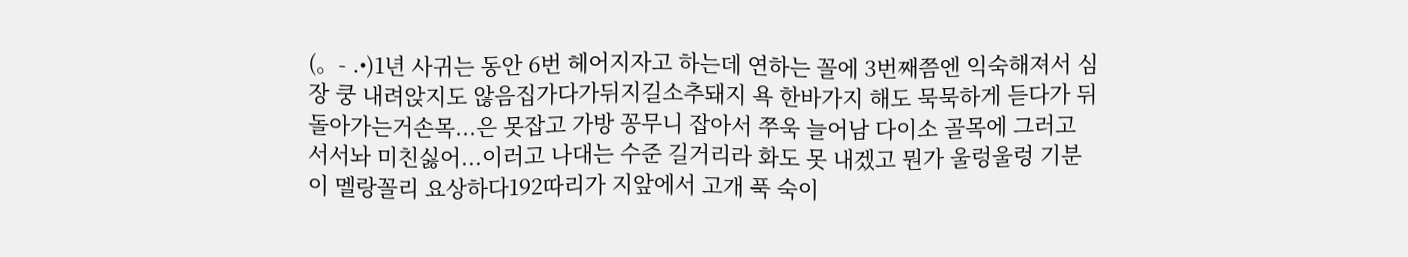(。- .•)1년 사귀는 동안 6번 헤어지자고 하는데 연하는 꼴에 3번째쯤엔 익숙해져서 심장 쿵 내려앉지도 않음집가다가뒤지길소추돼지 욕 한바가지 해도 묵묵하게 듣다가 뒤돌아가는거손목...은 못잡고 가방 꽁무니 잡아서 쭈욱 늘어남 다이소 골목에 그러고 서서놔 미친싫어...이러고 나대는 수준 길거리라 화도 못 내겠고 뭔가 울렁울렁 기분이 멜랑꼴리 요상하다192따리가 지앞에서 고개 푹 숙이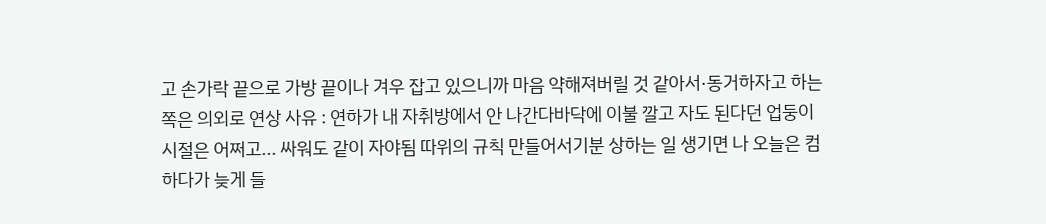고 손가락 끝으로 가방 끝이나 겨우 잡고 있으니까 마음 약해져버릴 것 같아서·동거하자고 하는 쪽은 의외로 연상 사유 : 연하가 내 자취방에서 안 나간다바닥에 이불 깔고 자도 된다던 업둥이 시절은 어쩌고... 싸워도 같이 자야됨 따위의 규칙 만들어서기분 상하는 일 생기면 나 오늘은 컴하다가 늦게 들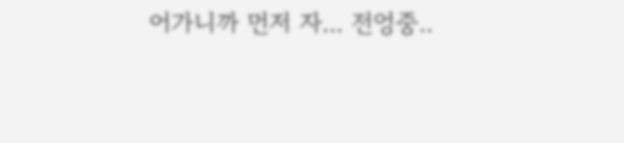어가니까 먼저 자... 전엉중..